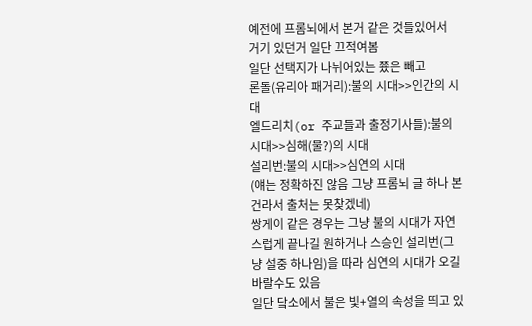예전에 프롬뇌에서 본거 같은 것들있어서 거기 있던거 일단 끄적여봄
일단 선택지가 나뉘어있는 쭀은 빼고
론돌(유리아 패거리):불의 시대>>인간의 시대
엘드리치(or 주교들과 출정기사들):불의 시대>>심해(물?)의 시대
설리번:불의 시대>>심연의 시대
(얘는 정확하진 않음 그냥 프롬뇌 글 하나 본건라서 출처는 못찾겠네)
쌍게이 같은 경우는 그냥 불의 시대가 자연스럽게 끝나길 원하거나 스승인 설리번(그냥 설중 하나임)을 따라 심연의 시대가 오길 바랄수도 있음
일단 닼소에서 불은 빛+열의 속성을 띄고 있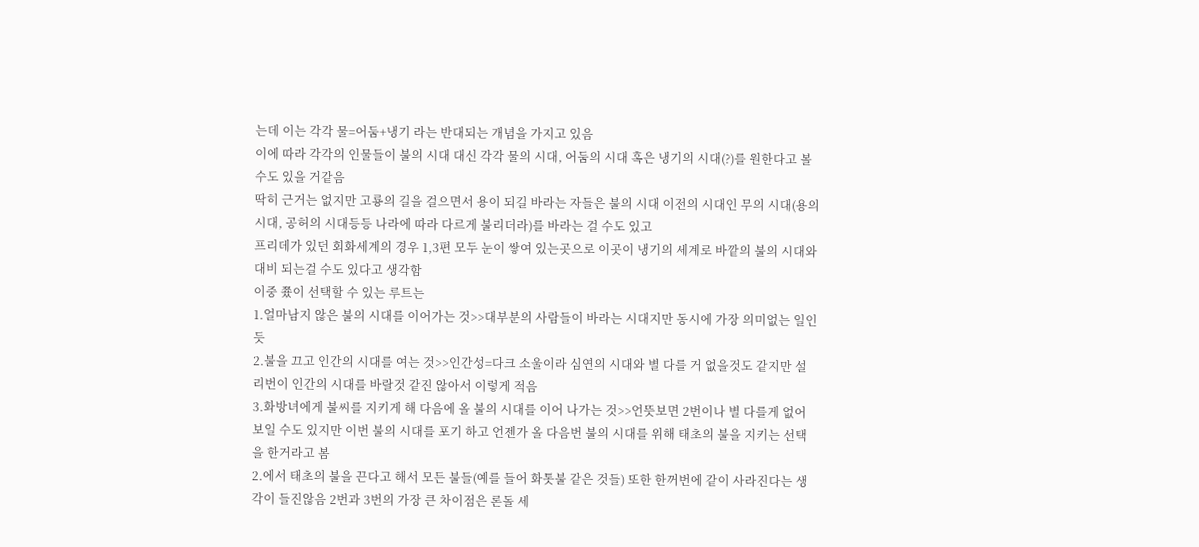는데 이는 각각 물=어둠+냉기 라는 반대되는 개념을 가지고 있음
이에 따라 각각의 인물들이 불의 시대 대신 각각 물의 시대, 어둠의 시대 혹은 냉기의 시대(?)를 원한다고 볼 수도 있을 거같음
딱히 근거는 없지만 고룡의 길을 걸으면서 용이 되길 바라는 자들은 불의 시대 이전의 시대인 무의 시대(용의 시대, 공허의 시대등등 나라에 따라 다르게 불리더라)를 바라는 걸 수도 있고
프리데가 있던 회화세계의 경우 1,3편 모두 눈이 쌓여 있는곳으로 이곳이 냉기의 세계로 바깥의 불의 시대와 대비 되는걸 수도 있다고 생각함
이중 쭀이 선택할 수 있는 루트는
1.얼마남지 않은 불의 시대를 이어가는 것>>대부분의 사람들이 바라는 시대지만 동시에 가장 의미없는 일인듯
2.불을 끄고 인간의 시대를 여는 것>>인간성=다크 소울이라 심연의 시대와 별 다를 거 없을것도 같지만 설리번이 인간의 시대를 바랄것 같진 않아서 이렇게 적음
3.화방녀에게 불씨를 지키게 해 다음에 올 불의 시대를 이어 나가는 것>>언뜻보면 2번이나 별 다를게 없어 보일 수도 있지만 이번 불의 시대를 포기 하고 언젠가 올 다음번 불의 시대를 위해 태초의 불을 지키는 선택을 한거라고 봄
2.에서 태초의 불을 끈다고 해서 모든 불들(예를 들어 화톳불 같은 것들) 또한 한꺼번에 같이 사라진다는 생각이 들진않음 2번과 3번의 가장 큰 차이점은 론돌 세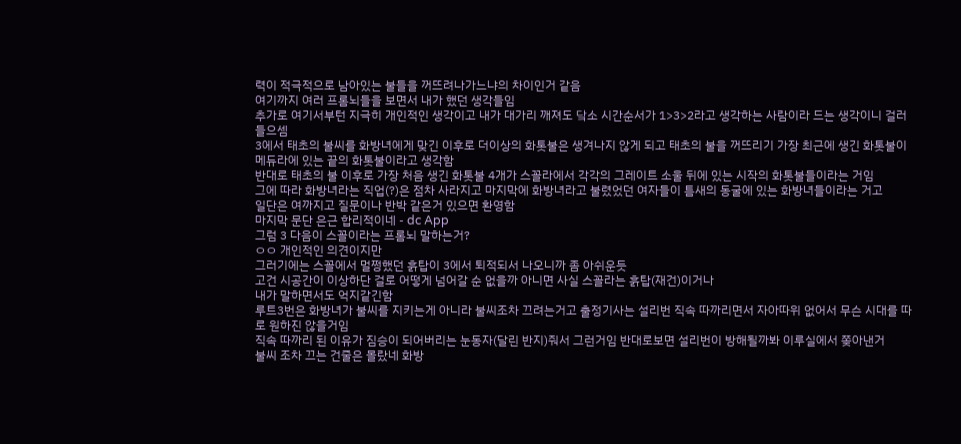력이 적극적으로 남아있는 불들을 꺼뜨려나가느냐의 차이인거 같음
여기까지 여러 프롬뇌들을 보면서 내가 했던 생각들임
추가로 여기서부턴 지극히 개인적인 생각이고 내가 대가리 깨져도 닼소 시간순서가 1>3>2라고 생각하는 사람이라 드는 생각이니 걸러 들으셈
3에서 태초의 불씨를 화방녀에게 맞긴 이후로 더이상의 화톳불은 생겨나지 않게 되고 태초의 불을 꺼뜨리기 가장 최근에 생긴 화톳불이 메듀라에 있는 끝의 화톳불이라고 생각함
반대로 태초의 불 이후로 가장 처음 생긴 화톳불 4개가 스꼴라에서 각각의 그레이트 소울 뒤에 있는 시작의 화톳불들이라는 거임
그에 따라 화방녀라는 직업(?)은 점차 사라지고 마지막에 화방녀라고 불렸었던 여자들이 틈새의 동굴에 있는 화방녀들이라는 거고
일단은 여까지고 질문이나 반박 같은거 있으면 환영함
마지막 문단 은근 합리적이네 - dc App
그럼 3 다음이 스꼴이라는 프롬뇌 말하는거?
ㅇㅇ 개인적인 의견이지만
그러기에는 스꼴에서 멀쩡했던 흙탑이 3에서 퇴적되서 나오니까 좀 아쉬운듯
고건 시공간이 이상하단 걸로 어떻게 넘어갈 순 없을까 아니면 사실 스꼴라는 흙탑(재건)이거나
내가 말하면서도 억지같긴함
루트3번은 화방녀가 불씨를 지키는게 아니라 불씨조차 끄려는거고 출정기사는 설리번 직속 따까리면서 자아따위 없어서 무슨 시대를 따로 원하진 않을거임
직속 따까리 된 이유가 짐승이 되어버리는 눈동자(달린 반지)줘서 그런거임 반대로보면 설리번이 방해될까봐 이루실에서 쫒아낸거
불씨 조차 끄는 건줄은 몰랐네 화방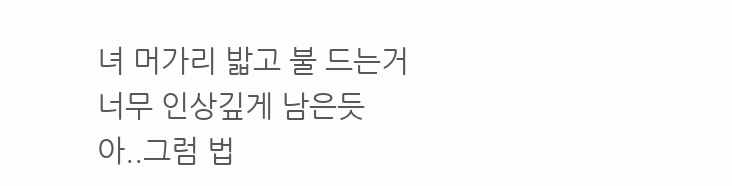녀 머가리 밟고 불 드는거 너무 인상깊게 남은듯
아..그럼 법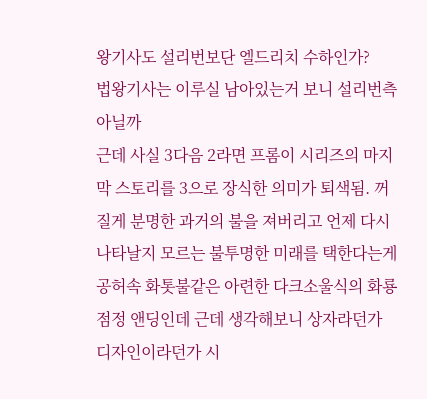왕기사도 설리번보단 엘드리치 수하인가?
법왕기사는 이루실 남아있는거 보니 설리번측 아닐까
근데 사실 3다음 2라면 프롬이 시리즈의 마지막 스토리를 3으로 장식한 의미가 퇴색됨. 꺼질게 분명한 과거의 불을 져버리고 언제 다시 나타날지 모르는 불투명한 미래를 택한다는게 공허속 화톳불같은 아련한 다크소울식의 화룡점정 앤딩인데 근데 생각해보니 상자라던가 디자인이라던가 시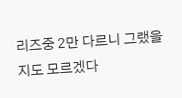리즈중 2만 다르니 그랬을지도 모르겠다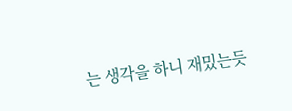는 생각을 하니 재밌는듯